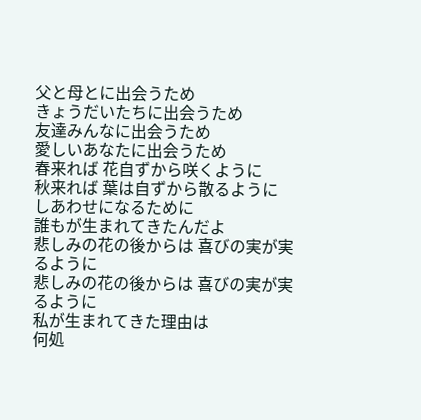父と母とに出会うため
きょうだいたちに出会うため
友達みんなに出会うため
愛しいあなたに出会うため
春来れば 花自ずから咲くように
秋来れば 葉は自ずから散るように
しあわせになるために
誰もが生まれてきたんだよ
悲しみの花の後からは 喜びの実が実るように
悲しみの花の後からは 喜びの実が実るように
私が生まれてきた理由は
何処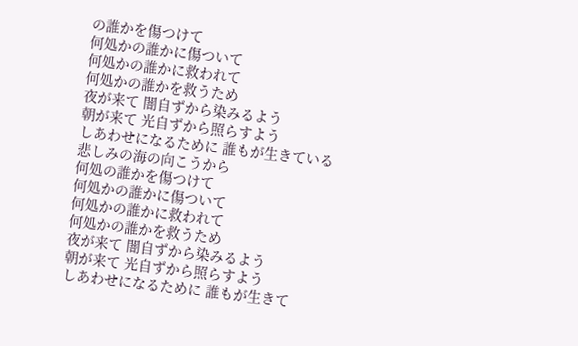の誰かを傷つけて
何処かの誰かに傷ついて
何処かの誰かに救われて
何処かの誰かを救うため
夜が来て 闇自ずから染みるよう
朝が来て 光自ずから照らすよう
しあわせになるために 誰もが生きている
悲しみの海の向こうから
何処の誰かを傷つけて
何処かの誰かに傷ついて
何処かの誰かに救われて
何処かの誰かを救うため
夜が来て 闇自ずから染みるよう
朝が来て 光自ずから照らすよう
しあわせになるために 誰もが生きて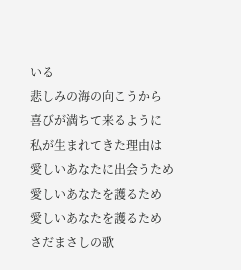いる
悲しみの海の向こうから
喜びが満ちて来るように
私が生まれてきた理由は
愛しいあなたに出会うため
愛しいあなたを護るため
愛しいあなたを護るため
さだまさしの歌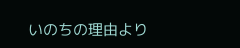いのちの理由より